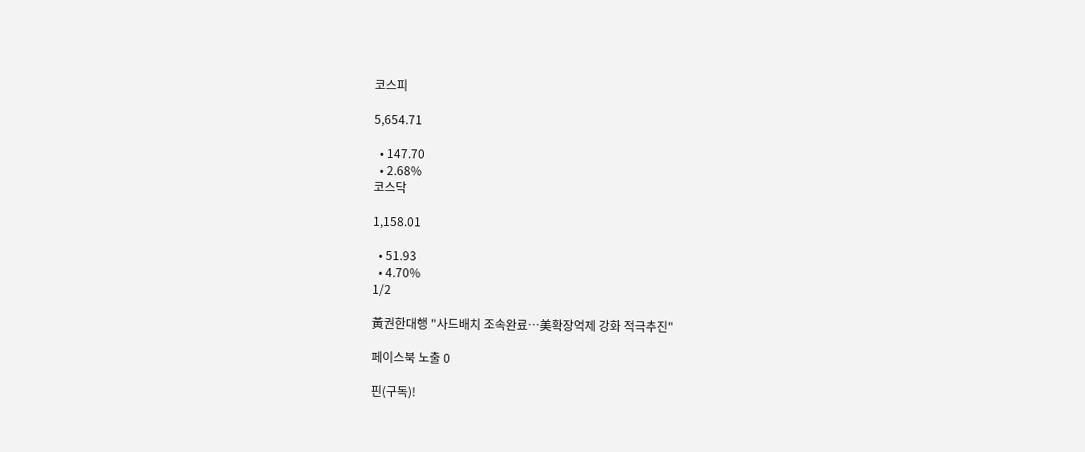코스피

5,654.71

  • 147.70
  • 2.68%
코스닥

1,158.01

  • 51.93
  • 4.70%
1/2

黃권한대행 "사드배치 조속완료…美확장억제 강화 적극추진"

페이스북 노출 0

핀(구독)!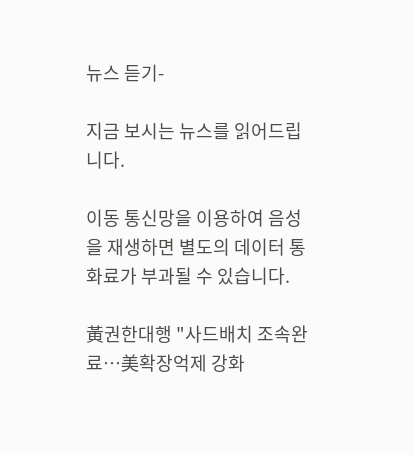뉴스 듣기-

지금 보시는 뉴스를 읽어드립니다.

이동 통신망을 이용하여 음성을 재생하면 별도의 데이터 통화료가 부과될 수 있습니다.

黃권한대행 "사드배치 조속완료…美확장억제 강화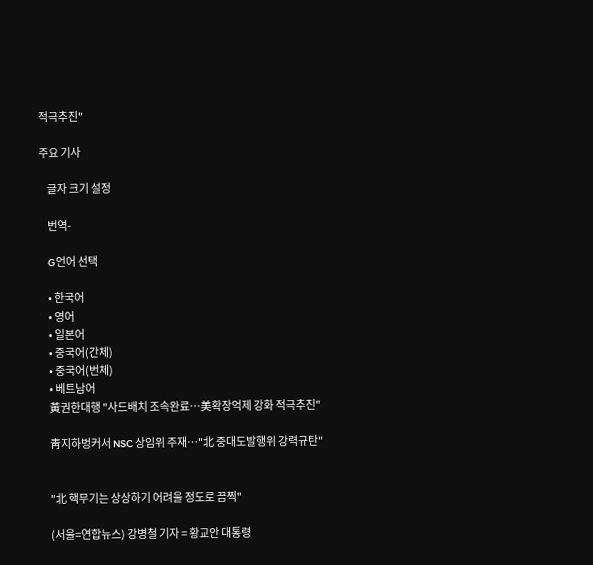적극추진"

주요 기사

    글자 크기 설정

    번역-

    G언어 선택

    • 한국어
    • 영어
    • 일본어
    • 중국어(간체)
    • 중국어(번체)
    • 베트남어
    黃권한대행 "사드배치 조속완료…美확장억제 강화 적극추진"

    靑지하벙커서 NSC 상임위 주재…"北 중대도발행위 강력규탄"


    "北 핵무기는 상상하기 어려울 정도로 끔찍"

    (서울=연합뉴스) 강병철 기자 = 황교안 대통령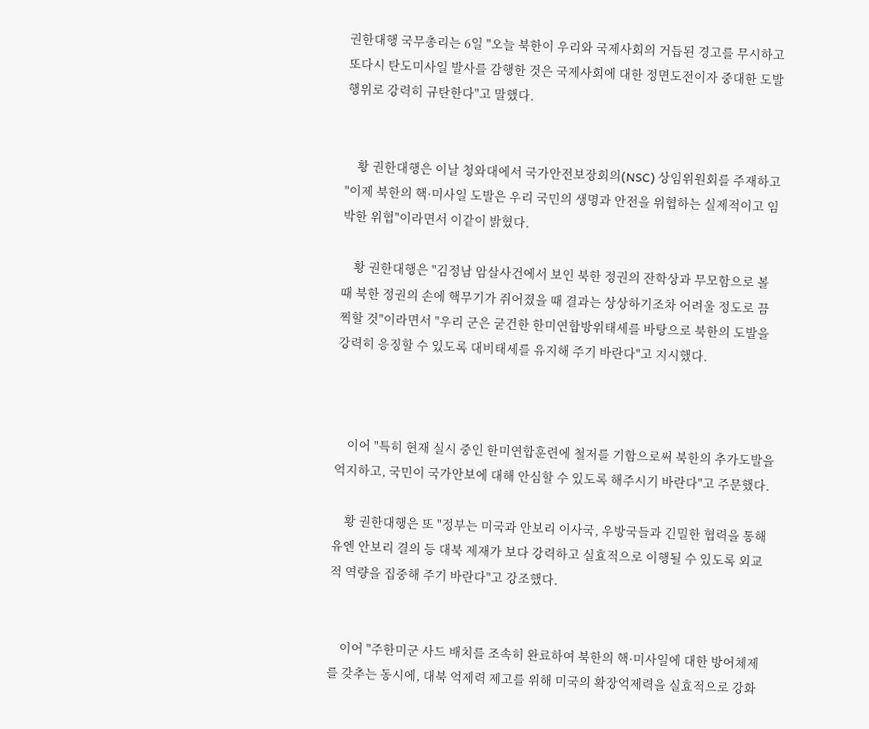권한대행 국무총리는 6일 "오늘 북한이 우리와 국제사회의 거듭된 경고를 무시하고 또다시 탄도미사일 발사를 감행한 것은 국제사회에 대한 정면도전이자 중대한 도발 행위로 강력히 규탄한다"고 말했다.


    황 권한대행은 이날 청와대에서 국가안전보장회의(NSC) 상임위원회를 주재하고 "이제 북한의 핵·미사일 도발은 우리 국민의 생명과 안전을 위협하는 실제적이고 임박한 위협"이라면서 이같이 밝혔다.

    황 권한대행은 "김정남 암살사건에서 보인 북한 정권의 잔학상과 무모함으로 볼 때 북한 정권의 손에 핵무기가 쥐어졌을 때 결과는 상상하기조차 어려울 정도로 끔찍할 것"이라면서 "우리 군은 굳건한 한미연합방위태세를 바탕으로 북한의 도발을 강력히 응징할 수 있도록 대비태세를 유지해 주기 바란다"고 지시했다.



    이어 "특히 현재 실시 중인 한미연합훈련에 철저를 기함으로써 북한의 추가도발을 억지하고, 국민이 국가안보에 대해 안심할 수 있도록 해주시기 바란다"고 주문했다.

    황 권한대행은 또 "정부는 미국과 안보리 이사국, 우방국들과 긴밀한 협력을 통해 유엔 안보리 결의 등 대북 제재가 보다 강력하고 실효적으로 이행될 수 있도록 외교적 역량을 집중해 주기 바란다"고 강조했다.


    이어 "주한미군 사드 배치를 조속히 완료하여 북한의 핵·미사일에 대한 방어체제를 갖추는 동시에, 대북 억제력 제고를 위해 미국의 확장억제력을 실효적으로 강화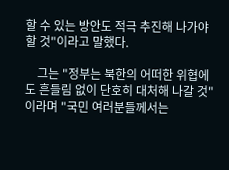할 수 있는 방안도 적극 추진해 나가야 할 것"이라고 말했다.

    그는 "정부는 북한의 어떠한 위협에도 흔들림 없이 단호히 대처해 나갈 것"이라며 "국민 여러분들께서는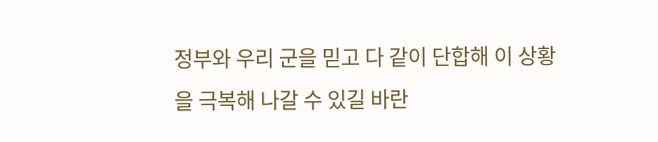정부와 우리 군을 믿고 다 같이 단합해 이 상황을 극복해 나갈 수 있길 바란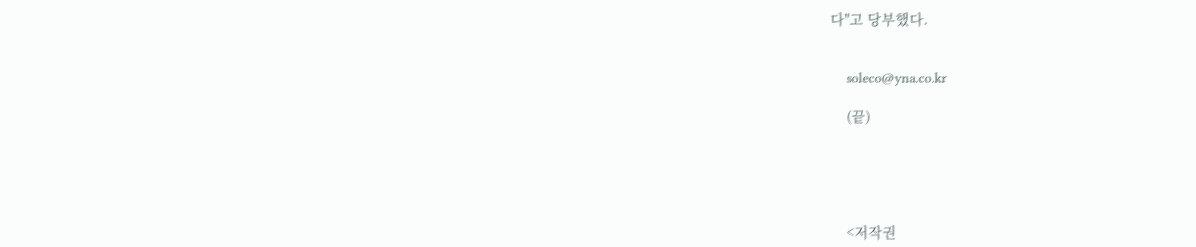다"고 당부했다.


    soleco@yna.co.kr

    (끝)





    <저작권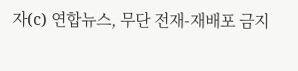자(c) 연합뉴스, 무단 전재-재배포 금지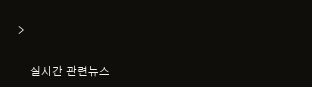>

    실시간 관련뉴스